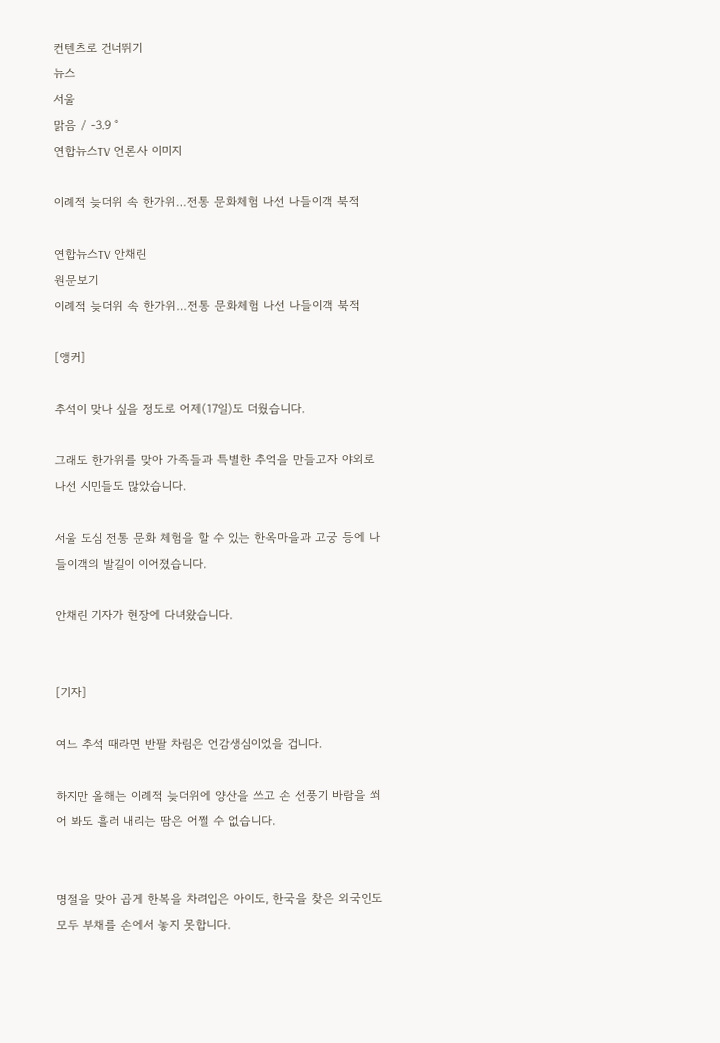컨텐츠로 건너뛰기
뉴스
서울
맑음 / -3.9 °
연합뉴스TV 언론사 이미지

이례적 늦더위 속 한가위…전통 문화체험 나선 나들이객 북적

연합뉴스TV 안채린
원문보기
이례적 늦더위 속 한가위…전통 문화체험 나선 나들이객 북적

[앵커]

추석이 맞나 싶을 정도로 어제(17일)도 더웠습니다.

그래도 한가위를 맞아 가족들과 특별한 추억을 만들고자 야외로 나선 시민들도 많았습니다.

서울 도심 전통 문화 체험을 할 수 있는 한옥마을과 고궁 등에 나들이객의 발길이 이어졌습니다.

안채린 기자가 현장에 다녀왔습니다.


[기자]

여느 추석 때라면 반팔 차림은 언감생심이었을 겁니다.

하지만 올해는 이례적 늦더위에 양산을 쓰고 손 선풍기 바람을 쐬어 봐도 흘러 내리는 땀은 어쩔 수 없습니다.


명절을 맞아 곱게 한복을 차려입은 아이도, 한국을 찾은 외국인도 모두 부채를 손에서 놓지 못합니다.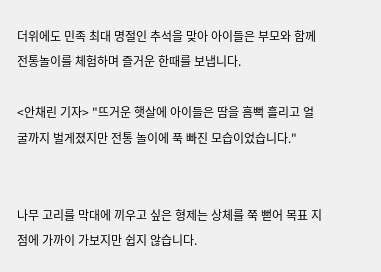더위에도 민족 최대 명절인 추석을 맞아 아이들은 부모와 함께 전통놀이를 체험하며 즐거운 한때를 보냅니다.

<안채린 기자> "뜨거운 햇살에 아이들은 땀을 흠뻑 흘리고 얼굴까지 벌게졌지만 전통 놀이에 푹 빠진 모습이었습니다."


나무 고리를 막대에 끼우고 싶은 형제는 상체를 쭉 뻗어 목표 지점에 가까이 가보지만 쉽지 않습니다.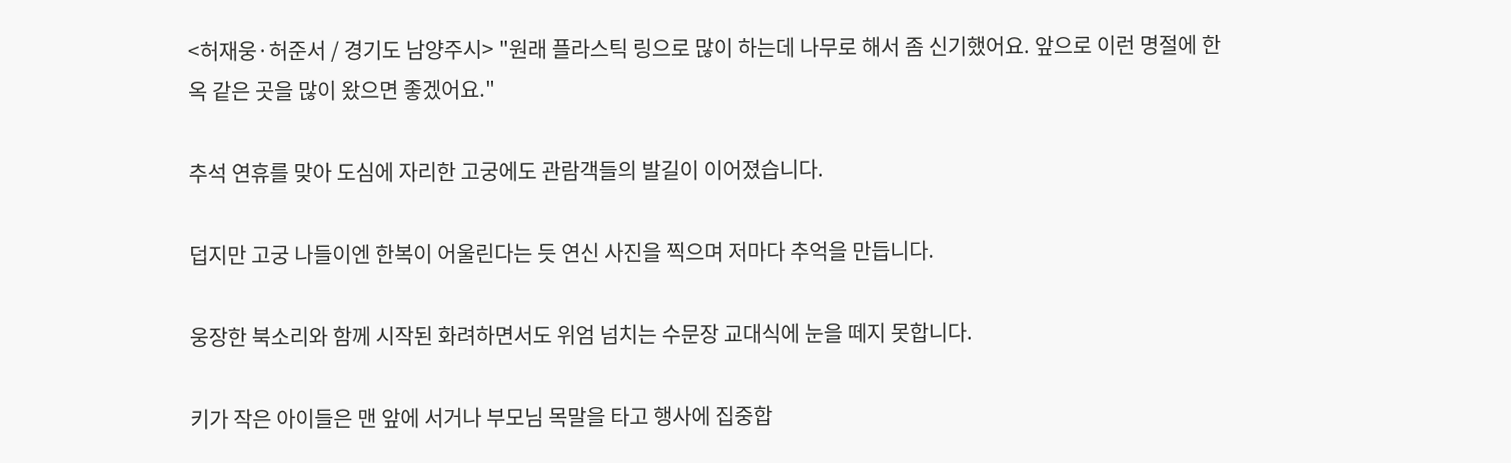<허재웅·허준서 / 경기도 남양주시> "원래 플라스틱 링으로 많이 하는데 나무로 해서 좀 신기했어요. 앞으로 이런 명절에 한옥 같은 곳을 많이 왔으면 좋겠어요."

추석 연휴를 맞아 도심에 자리한 고궁에도 관람객들의 발길이 이어졌습니다.

덥지만 고궁 나들이엔 한복이 어울린다는 듯 연신 사진을 찍으며 저마다 추억을 만듭니다.

웅장한 북소리와 함께 시작된 화려하면서도 위엄 넘치는 수문장 교대식에 눈을 떼지 못합니다.

키가 작은 아이들은 맨 앞에 서거나 부모님 목말을 타고 행사에 집중합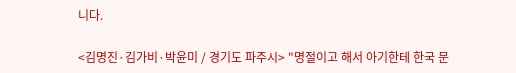니다.

<김명진·김가비·박윤미 / 경기도 파주시> "명절이고 해서 아기한테 한국 문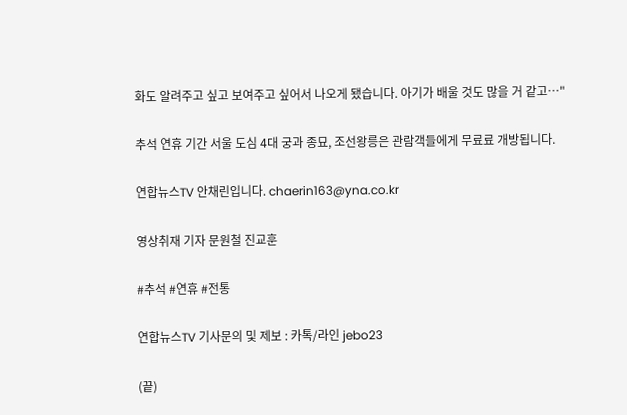화도 알려주고 싶고 보여주고 싶어서 나오게 됐습니다. 아기가 배울 것도 많을 거 같고…"

추석 연휴 기간 서울 도심 4대 궁과 종묘, 조선왕릉은 관람객들에게 무료료 개방됩니다.

연합뉴스TV 안채린입니다. chaerin163@yna.co.kr

영상취재 기자 문원철 진교훈

#추석 #연휴 #전통

연합뉴스TV 기사문의 및 제보 : 카톡/라인 jebo23

(끝)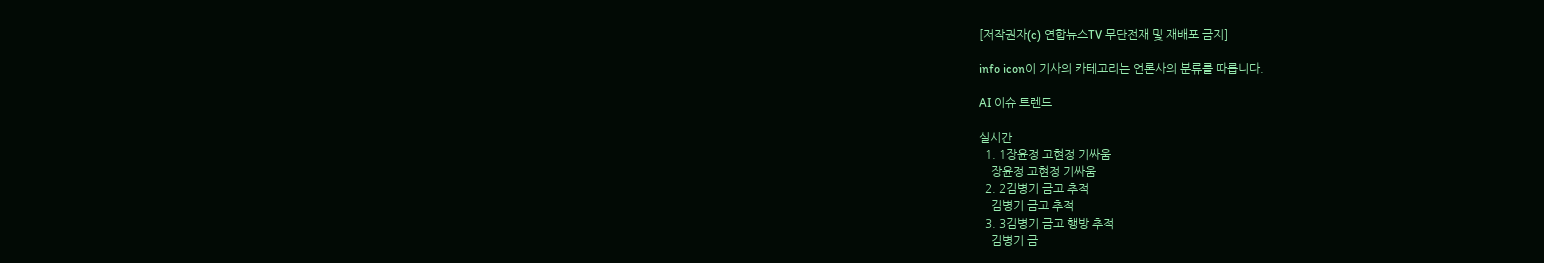[저작권자(c) 연합뉴스TV 무단전재 및 재배포 금지]

info icon이 기사의 카테고리는 언론사의 분류를 따릅니다.

AI 이슈 트렌드

실시간
  1. 1장윤정 고현정 기싸움
    장윤정 고현정 기싸움
  2. 2김병기 금고 추적
    김병기 금고 추적
  3. 3김병기 금고 행방 추적
    김병기 금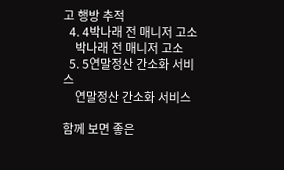고 행방 추적
  4. 4박나래 전 매니저 고소
    박나래 전 매니저 고소
  5. 5연말정산 간소화 서비스
    연말정산 간소화 서비스

함께 보면 좋은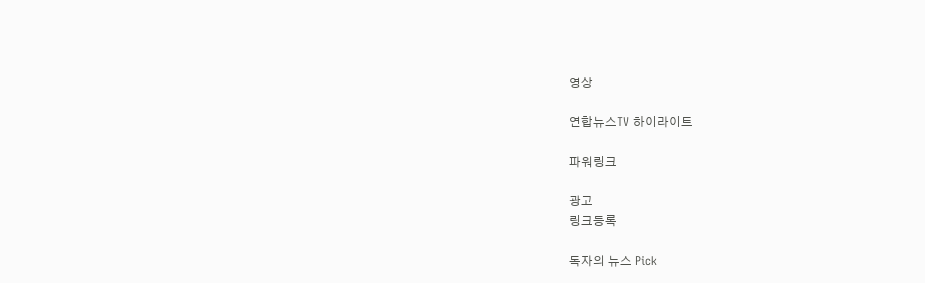영상

연합뉴스TV 하이라이트

파워링크

광고
링크등록

독자의 뉴스 Pick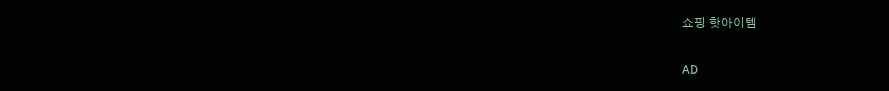쇼핑 핫아이템

AD